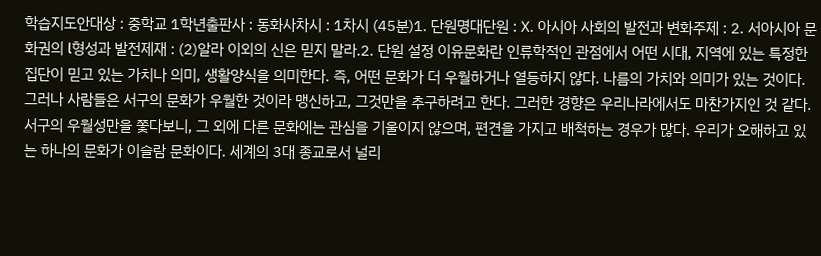학습지도안대상 : 중학교 1학년출판사 : 동화사차시 : 1차시 (45분)1. 단원명대단원 : Ⅹ. 아시아 사회의 발전과 변화주제 : 2. 서아시아 문화권의 l형성과 발전제재 : (2)알라 이외의 신은 믿지 말라.2. 단원 설정 이유문화란 인류학적인 관점에서 어떤 시대, 지역에 있는 특정한 집단이 믿고 있는 가치나 의미, 생활양식을 의미한다. 즉, 어떤 문화가 더 우월하거나 열등하지 않다. 나름의 가치와 의미가 있는 것이다. 그러나 사람들은 서구의 문화가 우월한 것이라 맹신하고, 그것만을 추구하려고 한다. 그러한 경향은 우리나라에서도 마찬가지인 것 같다. 서구의 우월성만을 쫓다보니, 그 외에 다른 문화에는 관심을 기울이지 않으며, 편견을 가지고 배척하는 경우가 많다. 우리가 오해하고 있는 하나의 문화가 이슬람 문화이다. 세계의 3대 종교로서 널리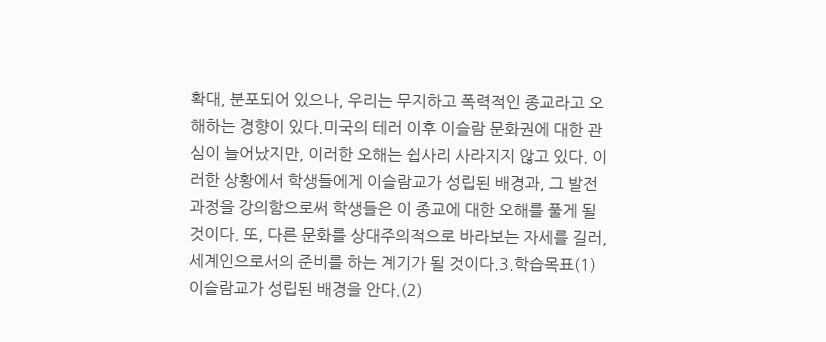확대, 분포되어 있으나, 우리는 무지하고 폭력적인 종교라고 오해하는 경향이 있다.미국의 테러 이후 이슬람 문화권에 대한 관심이 늘어났지만, 이러한 오해는 쉽사리 사라지지 않고 있다. 이러한 상황에서 학생들에게 이슬람교가 성립된 배경과, 그 발전과정을 강의함으로써 학생들은 이 종교에 대한 오해를 풀게 될 것이다. 또, 다른 문화를 상대주의적으로 바라보는 자세를 길러, 세계인으로서의 준비를 하는 계기가 될 것이다.3.학습목표(1) 이슬람교가 성립된 배경을 안다.(2)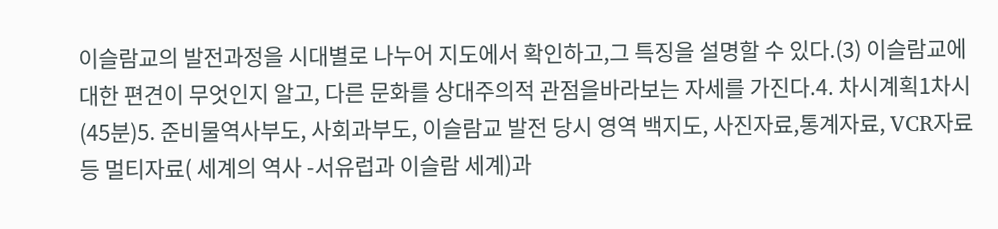이슬람교의 발전과정을 시대별로 나누어 지도에서 확인하고,그 특징을 설명할 수 있다.(3) 이슬람교에 대한 편견이 무엇인지 알고, 다른 문화를 상대주의적 관점을바라보는 자세를 가진다.4. 차시계획1차시 (45분)5. 준비물역사부도, 사회과부도, 이슬람교 발전 당시 영역 백지도, 사진자료,통계자료, VCR자료 등 멀티자료( 세계의 역사 -서유럽과 이슬람 세계)과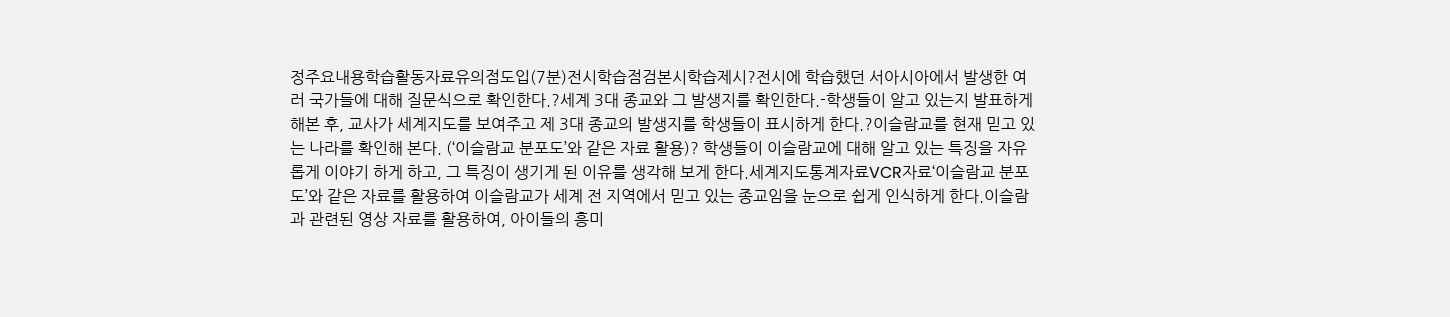정주요내용학습활동자료유의점도입(7분)전시학습점검본시학습제시?전시에 학습했던 서아시아에서 발생한 여러 국가들에 대해 질문식으로 확인한다.?세계 3대 종교와 그 발생지를 확인한다.-학생들이 알고 있는지 발표하게 해본 후, 교사가 세계지도를 보여주고 제 3대 종교의 발생지를 학생들이 표시하게 한다.?이슬람교를 현재 믿고 있는 나라를 확인해 본다. (‘이슬람교 분포도’와 같은 자료 활용)? 학생들이 이슬람교에 대해 알고 있는 특징을 자유롭게 이야기 하게 하고, 그 특징이 생기게 된 이유를 생각해 보게 한다.세계지도통계자료VCR자료‘이슬람교 분포도’와 같은 자료를 활용하여 이슬람교가 세계 전 지역에서 믿고 있는 종교임을 눈으로 쉽게 인식하게 한다.이슬람과 관련된 영상 자료를 활용하여, 아이들의 흥미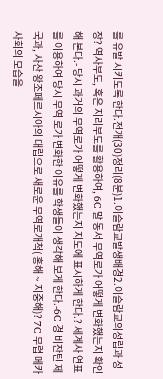를 유발 시키도록 한다.전개(30)정리(8분)1.이슬람교발생배경2.이슬람교의성립과 성장? 역사부도, 혹은 지리부도를 활용하여, 6C 말 동서 무역로가 어떻게 변화했는지 확인해 본다.- 당시 과거의 무역로가 어떻게 변화했는지 지도에 표시하게 한다.? 세계사 연표를 이용하여 당시 무역 로가 변화한 이유를 학생들이 생각해 보게 한다.-6C 경 비잔틴 제국과, 사산 왕조페르시아의 대립으로 새로운 무역로개척( 홍해 ~ 지중해)? 7C 무렵 메카 사회의 모습을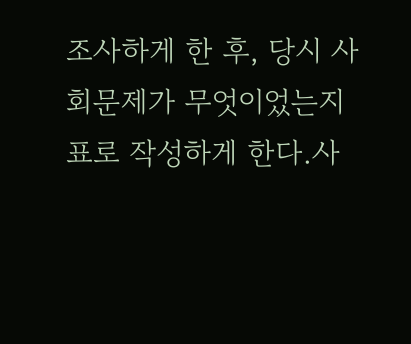조사하게 한 후, 당시 사회문제가 무엇이었는지 표로 작성하게 한다.사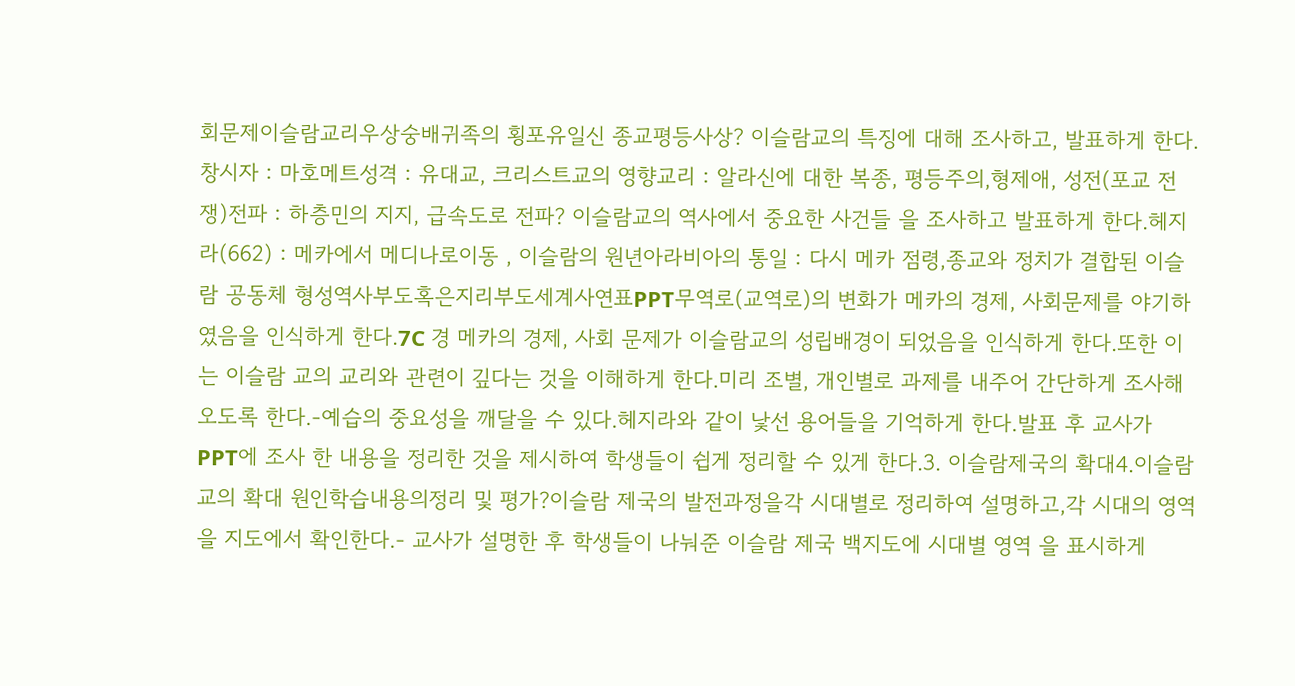회문제이슬람교리우상숭배귀족의 횡포유일신 종교평등사상? 이슬람교의 특징에 대해 조사하고, 발표하게 한다.창시자 : 마호메트성격 : 유대교, 크리스트교의 영향교리 : 알라신에 대한 복종, 평등주의,형제애, 성전(포교 전쟁)전파 : 하층민의 지지, 급속도로 전파? 이슬람교의 역사에서 중요한 사건들 을 조사하고 발표하게 한다.헤지라(662) : 메카에서 메디나로이동 , 이슬람의 원년아라비아의 통일 : 다시 메카 점령,종교와 정치가 결합된 이슬람 공동체 형성역사부도혹은지리부도세계사연표PPT무역로(교역로)의 변화가 메카의 경제, 사회문제를 야기하였음을 인식하게 한다.7C 경 메카의 경제, 사회 문제가 이슬람교의 성립배경이 되었음을 인식하게 한다.또한 이는 이슬람 교의 교리와 관련이 깊다는 것을 이해하게 한다.미리 조별, 개인별로 과제를 내주어 간단하게 조사해 오도록 한다.-예습의 중요성을 깨달을 수 있다.헤지라와 같이 낯선 용어들을 기억하게 한다.발표 후 교사가 PPT에 조사 한 내용을 정리한 것을 제시하여 학생들이 쉽게 정리할 수 있게 한다.3. 이슬람제국의 확대4.이슬람교의 확대 원인학습내용의정리 및 평가?이슬람 제국의 발전과정을각 시대별로 정리하여 설명하고,각 시대의 영역을 지도에서 확인한다.- 교사가 설명한 후 학생들이 나눠준 이슬람 제국 백지도에 시대별 영역 을 표시하게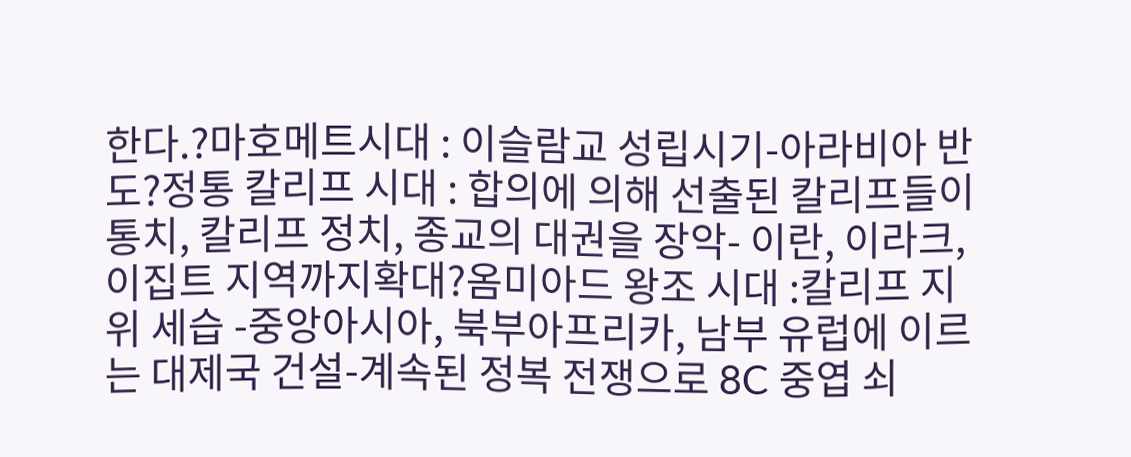한다.?마호메트시대 : 이슬람교 성립시기-아라비아 반도?정통 칼리프 시대 : 합의에 의해 선출된 칼리프들이 통치, 칼리프 정치, 종교의 대권을 장악- 이란, 이라크, 이집트 지역까지확대?옴미아드 왕조 시대 :칼리프 지위 세습 -중앙아시아, 북부아프리카, 남부 유럽에 이르는 대제국 건설-계속된 정복 전쟁으로 8C 중엽 쇠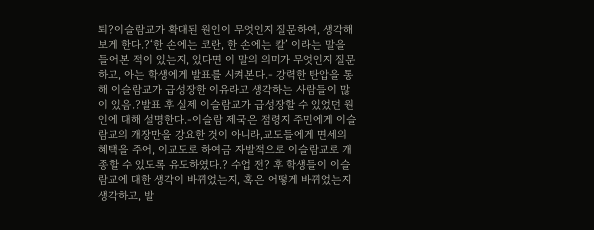퇴?이슬람교가 확대된 원인이 무엇인지 질문하여, 생각해 보게 한다.?‘한 손에는 코란, 한 손에는 칼’ 이라는 말을 들어본 적이 있는지, 있다면 이 말의 의미가 무엇인지 질문하고, 아는 학생에게 발표를 시켜본다.- 강력한 탄압을 통해 이슬람교가 급성장한 이유라고 생각하는 사람들이 많이 있음.?발표 후 실제 이슬람교가 급성장할 수 있었던 원인에 대해 설명한다.-이슬람 제국은 점령지 주민에게 이슬람교의 개장만을 강요한 것이 아니라,교도들에게 면세의 혜택을 주어, 이교도로 하여금 자발적으로 이슬람교로 개종할 수 있도록 유도하였다.? 수업 전? 후 학생들이 이슬람교에 대한 생각이 바뀌었는지, 혹은 어떻게 바뀌었는지 생각하고, 발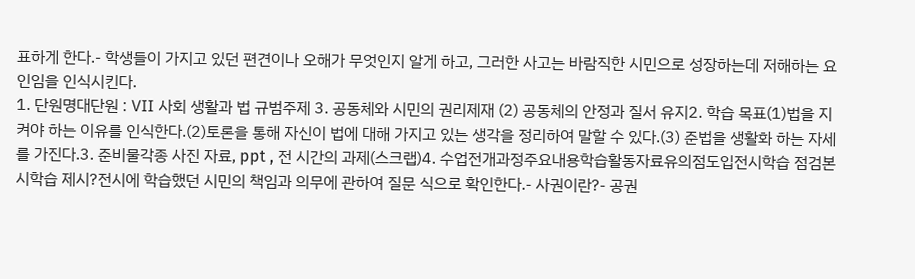표하게 한다.- 학생들이 가지고 있던 편견이나 오해가 무엇인지 알게 하고, 그러한 사고는 바람직한 시민으로 성장하는데 저해하는 요인임을 인식시킨다.
1. 단원명대단원 : Ⅶ 사회 생활과 법 규범주제 3. 공동체와 시민의 권리제재 (2) 공동체의 안정과 질서 유지2. 학습 목표(1)법을 지켜야 하는 이유를 인식한다.(2)토론을 통해 자신이 법에 대해 가지고 있는 생각을 정리하여 말할 수 있다.(3) 준법을 생활화 하는 자세를 가진다.3. 준비물각종 사진 자료, ppt , 전 시간의 과제(스크랩)4. 수업전개과정주요내용학습활동자료유의점도입전시학습 점검본시학습 제시?전시에 학습했던 시민의 책임과 의무에 관하여 질문 식으로 확인한다.- 사권이란?- 공권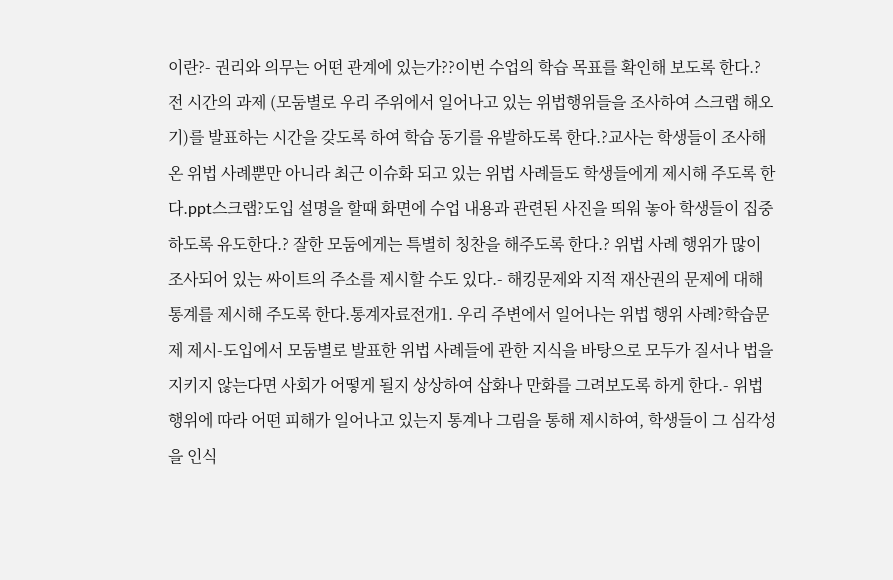이란?- 권리와 의무는 어떤 관계에 있는가??이번 수업의 학습 목표를 확인해 보도록 한다.? 전 시간의 과제 (모둠별로 우리 주위에서 일어나고 있는 위법행위들을 조사하여 스크랩 해오기)를 발표하는 시간을 갖도록 하여 학습 동기를 유발하도록 한다.?교사는 학생들이 조사해 온 위법 사례뿐만 아니라 최근 이슈화 되고 있는 위법 사례들도 학생들에게 제시해 주도록 한다.ppt스크랩?도입 설명을 할때 화면에 수업 내용과 관련된 사진을 띄워 놓아 학생들이 집중하도록 유도한다.? 잘한 모둠에게는 특별히 칭찬을 해주도록 한다.? 위법 사례 행위가 많이 조사되어 있는 싸이트의 주소를 제시할 수도 있다.- 해킹문제와 지적 재산권의 문제에 대해 통계를 제시해 주도록 한다.통계자료전개1. 우리 주변에서 일어나는 위법 행위 사례?학습문제 제시-도입에서 모둠별로 발표한 위법 사례들에 관한 지식을 바탕으로 모두가 질서나 법을 지키지 않는다면 사회가 어떻게 될지 상상하여 삽화나 만화를 그려보도록 하게 한다.- 위법 행위에 따라 어떤 피해가 일어나고 있는지 통계나 그림을 통해 제시하여, 학생들이 그 심각성을 인식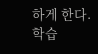하게 한다.학습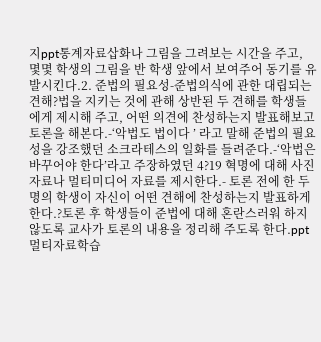지ppt통계자료삽화나 그림을 그려보는 시간을 주고, 몇몇 학생의 그림을 반 학생 앞에서 보여주어 동기를 유발시킨다.2. 준법의 필요성-준법의식에 관한 대립되는 견해?법을 지키는 것에 관해 상반된 두 견해를 학생들에게 제시해 주고, 어떤 의견에 찬성하는지 발표해보고 토론을 해본다.-‘악법도 법이다 ’ 라고 말해 준법의 필요성을 강조했던 소크라테스의 일화를 들려준다.-‘악법은 바꾸어야 한다’라고 주장하였던 4?19 혁명에 대해 사진자료나 멀티미디어 자료를 제시한다.- 토론 전에 한 두 명의 학생이 자신이 어떤 견해에 찬성하는지 발표하게 한다.?토론 후 학생들이 준법에 대해 혼란스러워 하지 않도록 교사가 토론의 내용을 정리해 주도록 한다.ppt멀티자료학습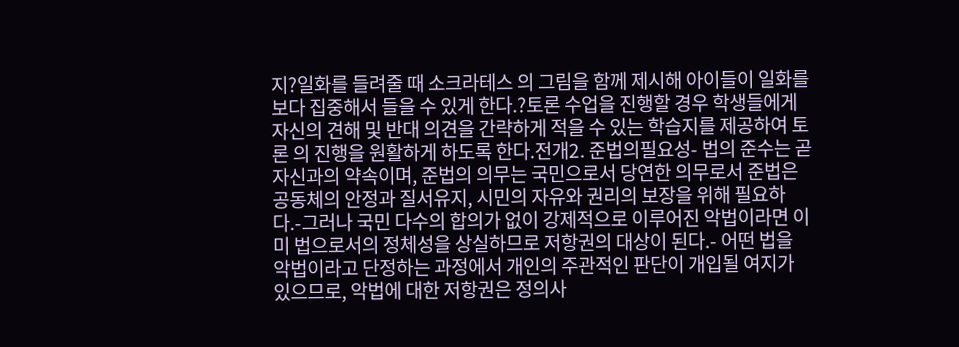지?일화를 들려줄 때 소크라테스 의 그림을 함께 제시해 아이들이 일화를 보다 집중해서 들을 수 있게 한다.?토론 수업을 진행할 경우 학생들에게 자신의 견해 및 반대 의견을 간략하게 적을 수 있는 학습지를 제공하여 토론 의 진행을 원활하게 하도록 한다.전개2. 준법의필요성- 법의 준수는 곧 자신과의 약속이며, 준법의 의무는 국민으로서 당연한 의무로서 준법은 공동체의 안정과 질서유지, 시민의 자유와 권리의 보장을 위해 필요하다.-그러나 국민 다수의 합의가 없이 강제적으로 이루어진 악법이라면 이미 법으로서의 정체성을 상실하므로 저항권의 대상이 된다.- 어떤 법을 악법이라고 단정하는 과정에서 개인의 주관적인 판단이 개입될 여지가 있으므로, 악법에 대한 저항권은 정의사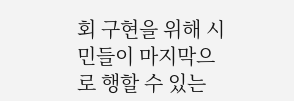회 구현을 위해 시민들이 마지막으로 행할 수 있는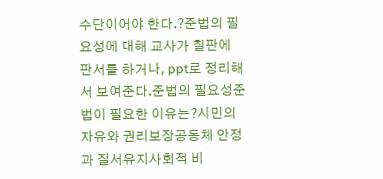수단이어야 한다.?준법의 필요성에 대해 교사가 칠판에 판서를 하거나, ppt로 정리해서 보여준다.준법의 필요성준법이 필요한 이유는?시민의 자유와 권리보장공동체 안정과 질서유지사회적 비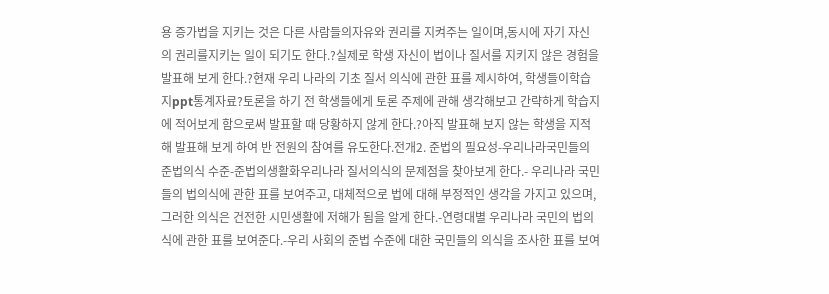용 증가법을 지키는 것은 다른 사람들의자유와 권리를 지켜주는 일이며,동시에 자기 자신의 권리를지키는 일이 되기도 한다.?실제로 학생 자신이 법이나 질서를 지키지 않은 경험을 발표해 보게 한다.?현재 우리 나라의 기초 질서 의식에 관한 표를 제시하여, 학생들이학습지ppt통계자료?토론을 하기 전 학생들에게 토론 주제에 관해 생각해보고 간략하게 학습지에 적어보게 함으로써 발표할 때 당황하지 않게 한다.?아직 발표해 보지 않는 학생을 지적해 발표해 보게 하여 반 전원의 참여를 유도한다.전개2. 준법의 필요성-우리나라국민들의준법의식 수준-준법의생활화우리나라 질서의식의 문제점을 찾아보게 한다.- 우리나라 국민들의 법의식에 관한 표를 보여주고, 대체적으로 법에 대해 부정적인 생각을 가지고 있으며, 그러한 의식은 건전한 시민생활에 저해가 됨을 알게 한다.-연령대별 우리나라 국민의 법의식에 관한 표를 보여준다.-우리 사회의 준법 수준에 대한 국민들의 의식을 조사한 표를 보여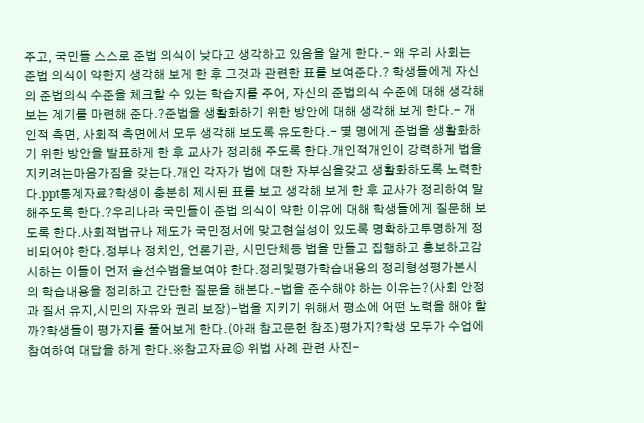주고, 국민들 스스로 준법 의식이 낮다고 생각하고 있음을 알게 한다.- 왜 우리 사회는 준법 의식이 약한지 생각해 보게 한 후 그것과 관련한 표를 보여준다.? 학생들에게 자신의 준법의식 수준을 체크할 수 있는 학습지를 주어, 자신의 준법의식 수준에 대해 생각해 보는 계기를 마련해 준다.?준법을 생활화하기 위한 방안에 대해 생각해 보게 한다.- 개인적 측면, 사회적 측면에서 모두 생각해 보도록 유도한다.- 몇 명에게 준법을 생활화하기 위한 방안을 발표하게 한 후 교사가 정리해 주도록 한다.개인적개인이 강력하게 법을 지키려는마음가짐을 갖는다.개인 각자가 법에 대한 자부심을갖고 생활화하도록 노력한다.ppt통계자료?학생이 충분히 제시된 표를 보고 생각해 보게 한 후 교사가 정리하여 말해주도록 한다.?우리나라 국민들이 준법 의식이 약한 이유에 대해 학생들에게 질문해 보도록 한다.사회적법규나 제도가 국민정서에 맞고현실성이 있도록 명확하고투명하게 정비되어야 한다.정부나 정치인, 언론기관, 시민단체등 법을 만들고 집행하고 홍보하고감시하는 이들이 먼저 솔선수범을보여야 한다.정리및평가학습내용의 정리형성평가본시의 학습내용을 정리하고 간단한 질문을 해본다.-법을 준수해야 하는 이유는?(사회 안정과 질서 유지,시민의 자유와 권리 보장)-법을 지키기 위해서 평소에 어떤 노력을 해야 할까?학생들이 평가지를 풀어보게 한다.(아래 참고문헌 참조)평가지?학생 모두가 수업에 참여하여 대답을 하게 한다.※참고자료◎ 위법 사례 관련 사진-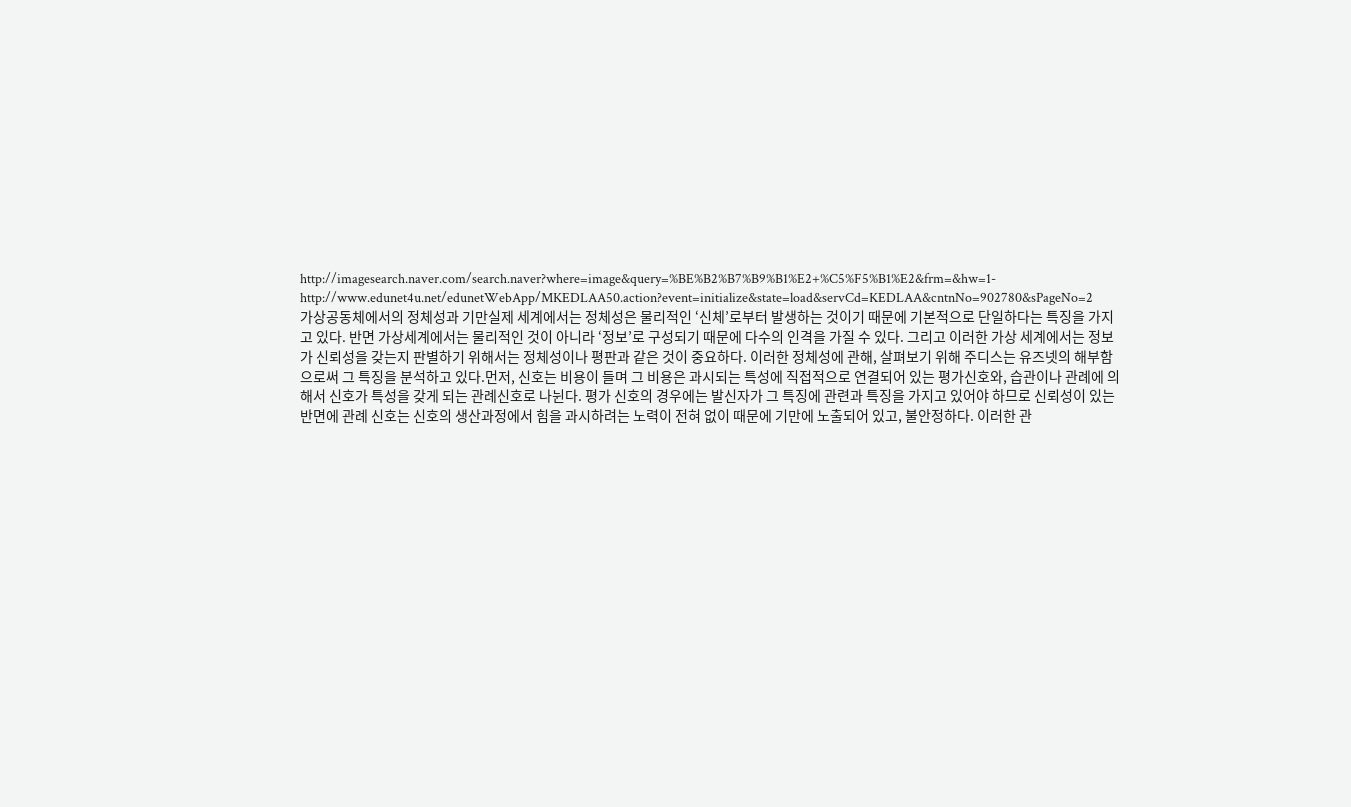http://imagesearch.naver.com/search.naver?where=image&query=%BE%B2%B7%B9%B1%E2+%C5%F5%B1%E2&frm=&hw=1-http://www.edunet4u.net/edunetWebApp/MKEDLAA50.action?event=initialize&state=load&servCd=KEDLAA&cntnNo=902780&sPageNo=2
가상공동체에서의 정체성과 기만실제 세계에서는 정체성은 물리적인 ‘신체’로부터 발생하는 것이기 때문에 기본적으로 단일하다는 특징을 가지고 있다. 반면 가상세계에서는 물리적인 것이 아니라 ‘정보’로 구성되기 때문에 다수의 인격을 가질 수 있다. 그리고 이러한 가상 세계에서는 정보가 신뢰성을 갖는지 판별하기 위해서는 정체성이나 평판과 같은 것이 중요하다. 이러한 정체성에 관해, 살펴보기 위해 주디스는 유즈넷의 해부함으로써 그 특징을 분석하고 있다.먼저, 신호는 비용이 들며 그 비용은 과시되는 특성에 직접적으로 연결되어 있는 평가신호와, 습관이나 관례에 의해서 신호가 특성을 갖게 되는 관례신호로 나뉜다. 평가 신호의 경우에는 발신자가 그 특징에 관련과 특징을 가지고 있어야 하므로 신뢰성이 있는 반면에 관례 신호는 신호의 생산과정에서 힘을 과시하려는 노력이 전혀 없이 때문에 기만에 노출되어 있고, 불안정하다. 이러한 관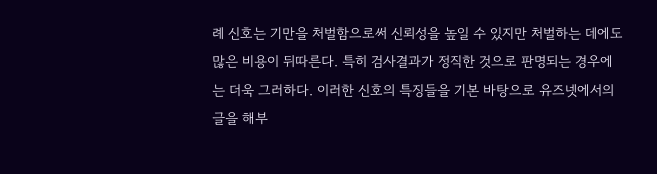례 신호는 기만을 처벌함으로써 신뢰성을 높일 수 있지만 처벌하는 데에도 많은 비용이 뒤따른다. 특히 검사결과가 정직한 것으로 판명되는 경우에는 더욱 그러하다. 이러한 신호의 특징들을 기본 바탕으로 유즈넷에서의 글을 해부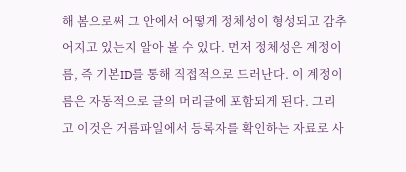해 봄으로써 그 안에서 어떻게 정체성이 형성되고 감추어지고 있는지 알아 볼 수 있다. 먼저 정체성은 계정이름, 즉 기본ID를 통해 직접적으로 드러난다. 이 계정이름은 자동적으로 글의 머리글에 포함되게 된다. 그리고 이것은 거름파일에서 등록자를 확인하는 자료로 사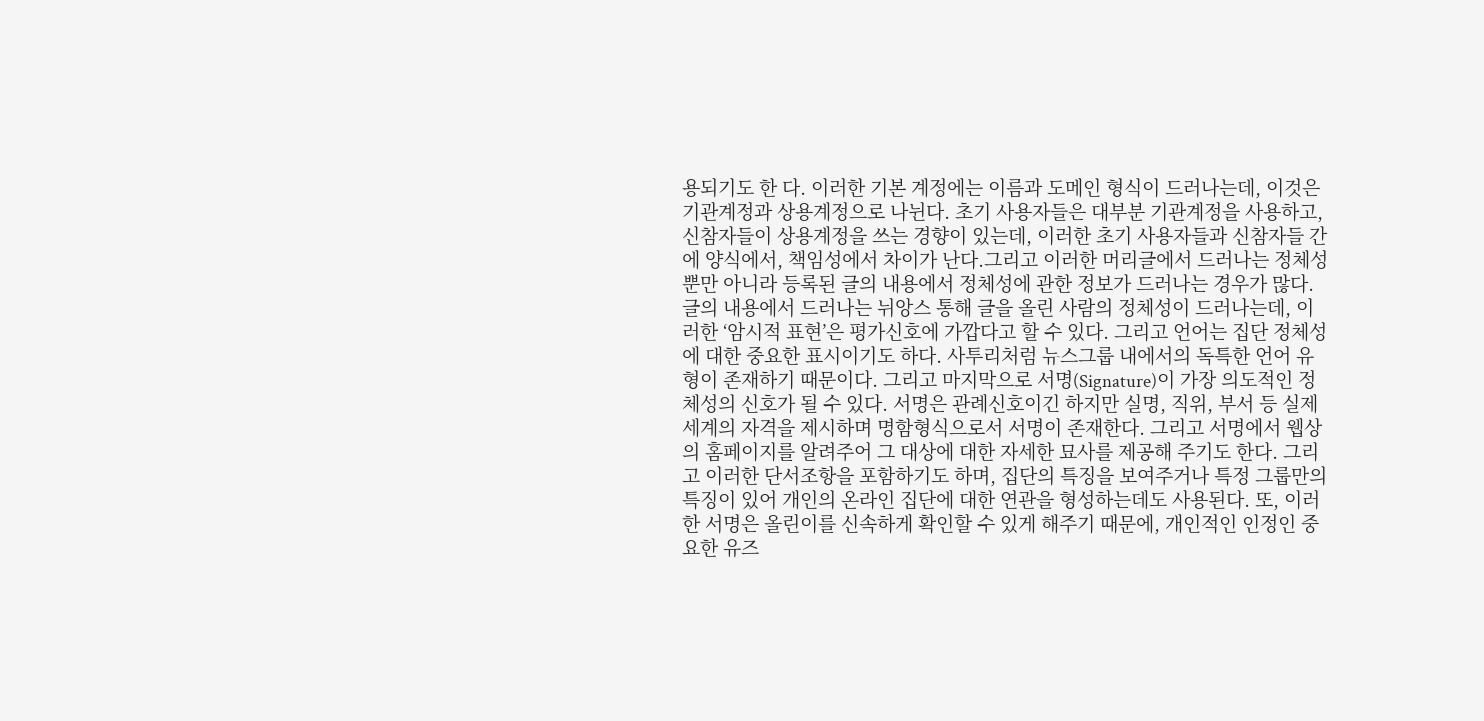용되기도 한 다. 이러한 기본 계정에는 이름과 도메인 형식이 드러나는데, 이것은 기관계정과 상용계정으로 나뉜다. 초기 사용자들은 대부분 기관계정을 사용하고, 신참자들이 상용계정을 쓰는 경향이 있는데, 이러한 초기 사용자들과 신참자들 간에 양식에서, 책임성에서 차이가 난다.그리고 이러한 머리글에서 드러나는 정체성뿐만 아니라 등록된 글의 내용에서 정체성에 관한 정보가 드러나는 경우가 많다. 글의 내용에서 드러나는 뉘앙스 통해 글을 올린 사람의 정체성이 드러나는데, 이러한 ‘암시적 표현’은 평가신호에 가깝다고 할 수 있다. 그리고 언어는 집단 정체성에 대한 중요한 표시이기도 하다. 사투리처럼 뉴스그룹 내에서의 독특한 언어 유형이 존재하기 때문이다. 그리고 마지막으로 서명(Signature)이 가장 의도적인 정체성의 신호가 될 수 있다. 서명은 관례신호이긴 하지만 실명, 직위, 부서 등 실제세계의 자격을 제시하며 명함형식으로서 서명이 존재한다. 그리고 서명에서 웹상의 홈페이지를 알려주어 그 대상에 대한 자세한 묘사를 제공해 주기도 한다. 그리고 이러한 단서조항을 포함하기도 하며, 집단의 특징을 보여주거나 특정 그룹만의 특징이 있어 개인의 온라인 집단에 대한 연관을 형성하는데도 사용된다. 또, 이러한 서명은 올린이를 신속하게 확인할 수 있게 해주기 때문에, 개인적인 인정인 중요한 유즈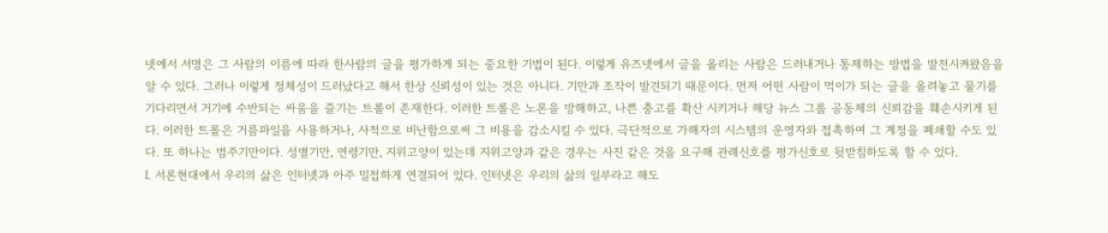넷에서 서명은 그 사람의 이름에 따라 한사람의 글을 평가하게 되는 중요한 기법이 된다. 이렇게 유즈넷에서 글을 올리는 사람은 드러내거나 통제하는 방법을 발전시켜왔음을 알 수 있다. 그러나 이렇게 정체성이 드러났다고 해서 한상 신뢰성이 있는 것은 아니다. 기만과 조작이 발견되기 때문이다. 먼저 어떤 사람이 먹이가 되는 글을 올려놓고 물기를 기다리면서 거기에 수반되는 싸움을 즐기는 트롤이 존재한다. 이러한 트롤은 노론을 방해하고, 나쁜 충고를 확산 시키거나 해당 뉴스 그룹 공동체의 신뢰감을 훼손시키게 된다. 이러한 트롤은 거름파일을 사용하거나, 사적으로 비난함으로써 그 비용을 감소시킬 수 있다. 극단적으로 가해자의 시스템의 운영자와 접촉하여 그 계정을 폐쇄할 수도 있다. 또 하나는 범주기만이다. 성별기만, 연령기만, 지위고양이 있는데 지위고양과 같은 경우는 사진 같은 것을 요구해 관례신호를 평가신호로 뒷받침하도록 할 수 있다.
Ⅰ. 서론현대에서 우리의 삶은 인터넷과 아주 밀접하게 연결되어 있다. 인터넷은 우리의 삶의 일부라고 해도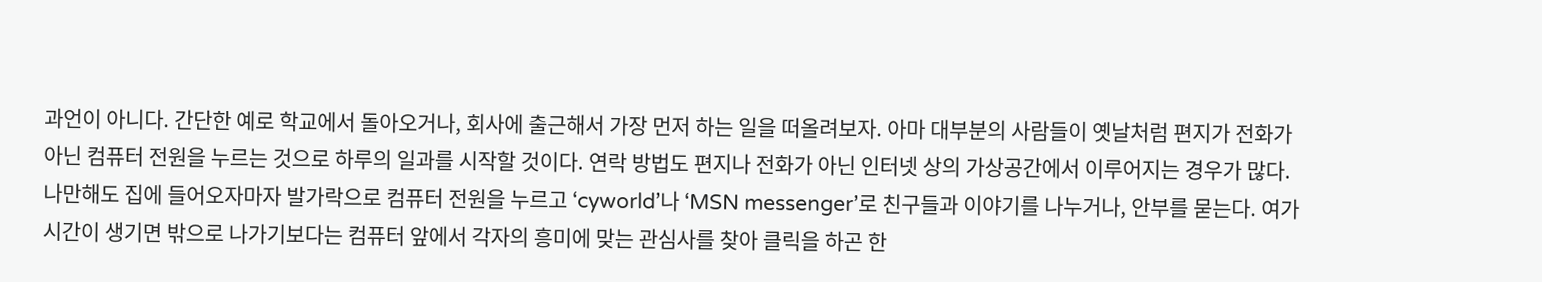과언이 아니다. 간단한 예로 학교에서 돌아오거나, 회사에 출근해서 가장 먼저 하는 일을 떠올려보자. 아마 대부분의 사람들이 옛날처럼 편지가 전화가 아닌 컴퓨터 전원을 누르는 것으로 하루의 일과를 시작할 것이다. 연락 방법도 편지나 전화가 아닌 인터넷 상의 가상공간에서 이루어지는 경우가 많다. 나만해도 집에 들어오자마자 발가락으로 컴퓨터 전원을 누르고 ‘cyworld’나 ‘MSN messenger’로 친구들과 이야기를 나누거나, 안부를 묻는다. 여가시간이 생기면 밖으로 나가기보다는 컴퓨터 앞에서 각자의 흥미에 맞는 관심사를 찾아 클릭을 하곤 한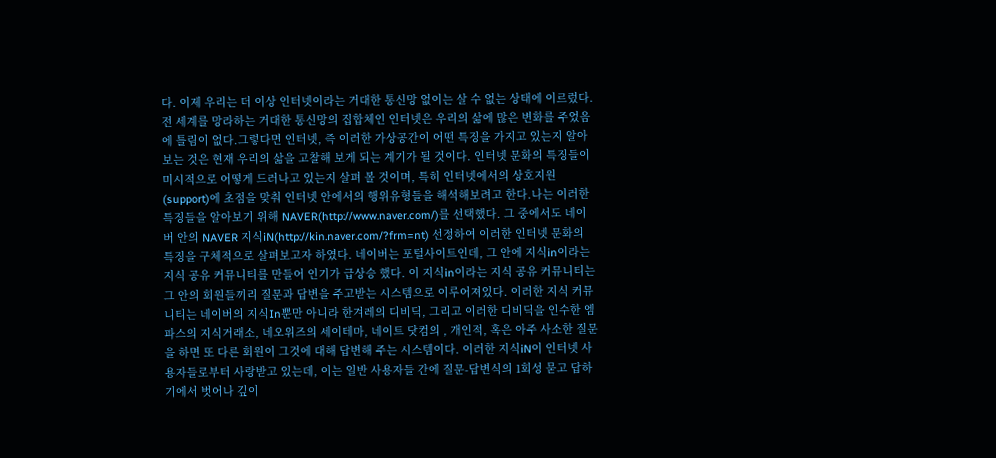다. 이제 우리는 더 이상 인터넷이라는 거대한 통신망 없이는 살 수 없는 상태에 이르렀다. 전 세계를 망라하는 거대한 통신망의 집합체인 인터넷은 우리의 삶에 많은 변화를 주었음에 틀림이 없다.그렇다면 인터넷, 즉 이러한 가상공간이 어떤 특징을 가지고 있는지 알아보는 것은 현재 우리의 삶을 고찰해 보게 되는 계기가 될 것이다. 인터넷 문화의 특징들이 미시적으로 어떻게 드러나고 있는지 살펴 볼 것이며, 특히 인터넷에서의 상호지원(support)에 초점을 맞춰 인터넷 안에서의 행위유형들을 해석해보려고 한다.나는 이러한 특징들을 알아보기 위해 NAVER(http://www.naver.com/)를 선택했다. 그 중에서도 네이버 안의 NAVER 지식iN(http://kin.naver.com/?frm=nt) 선정하여 이러한 인터넷 문화의 특징을 구체적으로 살펴보고자 하였다. 네이버는 포털사이트인데, 그 안에 지식in이라는 지식 공유 커뮤니티를 만들어 인기가 급상승 했다. 이 지식in이라는 지식 공유 커뮤니티는 그 안의 회원들끼리 질문과 답변을 주고받는 시스템으로 이루어져있다. 이러한 지식 커뮤니티는 네이버의 지식In뿐만 아니라 한겨레의 디비딕, 그리고 이러한 디비딕을 인수한 엠파스의 지식거래소, 네오위즈의 세이테마, 네이트 닷컴의 , 개인적, 혹은 아주 사소한 질문을 하면 또 다른 회원이 그것에 대해 답변해 주는 시스템이다. 이러한 지식iN이 인터넷 사용자들로부터 사랑받고 있는데, 이는 일반 사용자들 간에 질문-답변식의 1회성 묻고 답하기에서 벗어나 깊이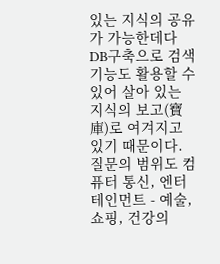있는 지식의 공유가 가능한데다 DB구축으로 검색기능도 활용할 수 있어 살아 있는 지식의 보고(寶庫)로 여겨지고 있기 때문이다. 질문의 범위도 컴퓨터 통신, 엔터테인먼트 - 예술, 쇼핑, 건강의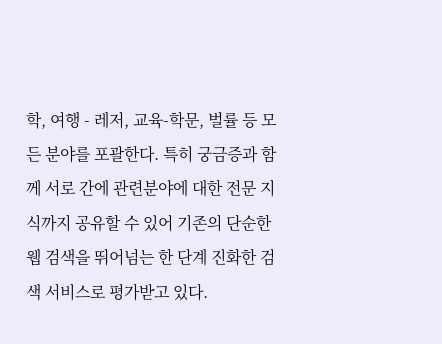학, 여행 - 레저, 교육-학문, 벌률 등 모든 분야를 포괄한다. 특히 궁금증과 함께 서로 간에 관련분야에 대한 전문 지식까지 공유할 수 있어 기존의 단순한 웹 검색을 뛰어넘는 한 단계 진화한 검색 서비스로 평가받고 있다.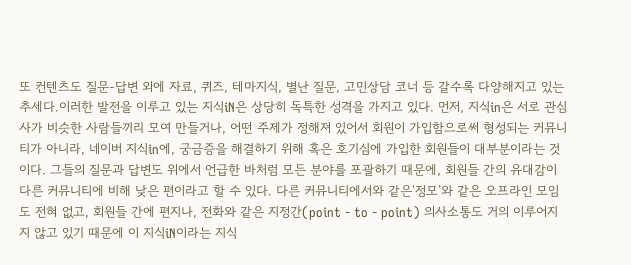또 컨텐츠도 질문-답변 외에 자료, 퀴즈, 테마지식, 별난 질문, 고민상담 코너 등 갈수록 다양해지고 있는 추세다.이러한 발전을 이루고 있는 지식iN은 상당히 독특한 성격을 가지고 있다. 먼저, 지식in은 서로 관심사가 비슷한 사람들끼리 모여 만들거나, 어떤 주제가 정해져 있어서 회원이 가입함으로써 형성되는 커뮤니티가 아니라, 네이버 지식in에, 궁금증을 해결하기 위해 혹은 호기심에 가입한 회원들이 대부분이라는 것이다. 그들의 질문과 답변도 위에서 언급한 바처럼 모든 분야를 포괄하기 때문에, 회원들 간의 유대감이 다른 커뮤니티에 비해 낮은 편이라고 할 수 있다. 다른 커뮤니티에서와 같은‘정모’와 같은 오프라인 모임도 전혀 없고, 회원들 간에 편지나, 전화와 같은 지정간(point - to - point) 의사소통도 거의 이루어지지 않고 있기 때문에 이 지식iN이라는 지식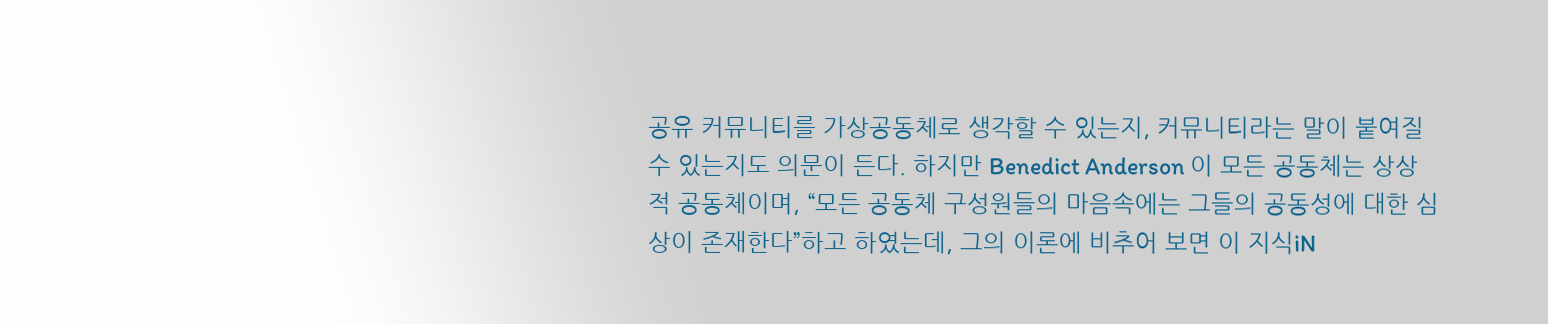공유 커뮤니티를 가상공동체로 생각할 수 있는지, 커뮤니티라는 말이 붙여질 수 있는지도 의문이 든다. 하지만 Benedict Anderson 이 모든 공동체는 상상적 공동체이며, “모든 공동체 구성원들의 마음속에는 그들의 공동성에 대한 심상이 존재한다”하고 하였는데, 그의 이론에 비추어 보면 이 지식iN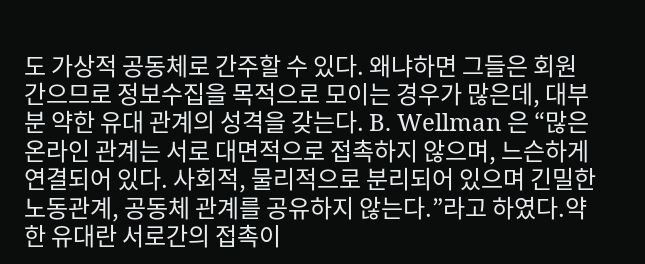도 가상적 공동체로 간주할 수 있다. 왜냐하면 그들은 회원 간으므로 정보수집을 목적으로 모이는 경우가 많은데, 대부분 약한 유대 관계의 성격을 갖는다. B. Wellman 은 “많은 온라인 관계는 서로 대면적으로 접촉하지 않으며, 느슨하게 연결되어 있다. 사회적, 물리적으로 분리되어 있으며 긴밀한 노동관계, 공동체 관계를 공유하지 않는다.”라고 하였다.약한 유대란 서로간의 접촉이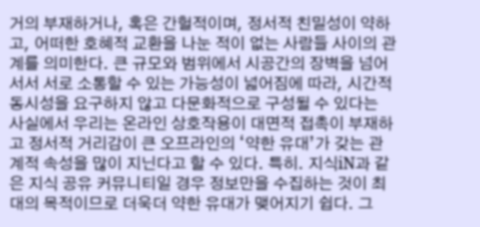거의 부재하거나, 혹은 간헐적이며, 정서적 친밀성이 약하고, 어떠한 호혜적 교환을 나눈 적이 없는 사람들 사이의 관계를 의미한다. 큰 규모와 범위에서 시공간의 장벽을 넘어서서 서로 소통할 수 있는 가능성이 넓어짐에 따라, 시간적 동시성을 요구하지 않고 다문화적으로 구성될 수 있다는 사실에서 우리는 온라인 상호작용이 대면적 접촉이 부재하고 정서적 거리감이 큰 오프라인의 ‘약한 유대’가 갖는 관계적 속성을 많이 지닌다고 할 수 있다. 특히. 지식iN과 같은 지식 공유 커뮤니티일 경우 정보만을 수집하는 것이 최대의 목적이므로 더욱더 약한 유대가 맺어지기 쉽다. 그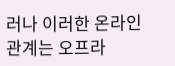러나 이러한 온라인 관계는 오프라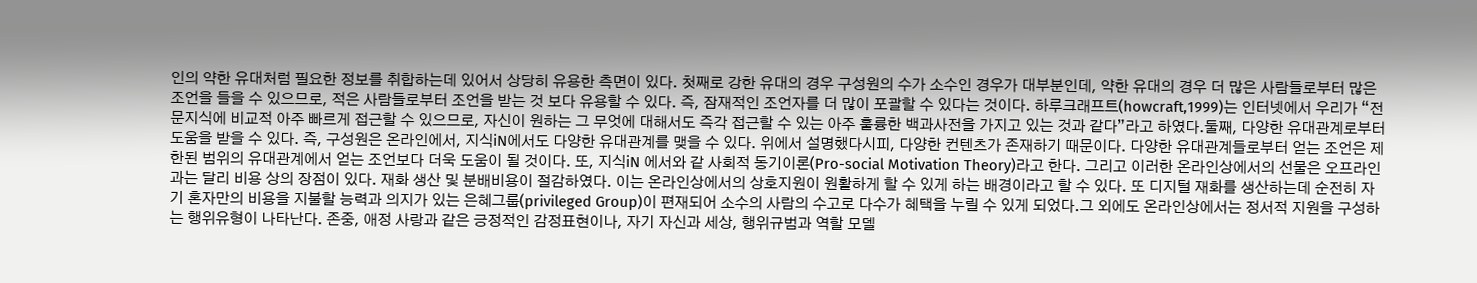인의 약한 유대처럼 필요한 정보를 취합하는데 있어서 상당히 유용한 측면이 있다. 첫째로 강한 유대의 경우 구성원의 수가 소수인 경우가 대부분인데, 약한 유대의 경우 더 많은 사람들로부터 많은 조언을 들을 수 있으므로, 적은 사람들로부터 조언을 받는 것 보다 유용할 수 있다. 즉, 잠재적인 조언자를 더 많이 포괄할 수 있다는 것이다. 하루크래프트(howcraft,1999)는 인터넷에서 우리가 “전문지식에 비교적 아주 빠르게 접근할 수 있으므로, 자신이 원하는 그 무엇에 대해서도 즉각 접근할 수 있는 아주 훌륭한 백과사전을 가지고 있는 것과 같다”라고 하였다.둘째, 다양한 유대관계로부터 도움을 받을 수 있다. 즉, 구성원은 온라인에서, 지식iN에서도 다양한 유대관계를 맺을 수 있다. 위에서 설명했다시피, 다양한 컨텐츠가 존재하기 때문이다. 다양한 유대관계들로부터 얻는 조언은 제한된 범위의 유대관계에서 얻는 조언보다 더욱 도움이 될 것이다. 또, 지식iN 에서와 같 사회적 동기이론(Pro-social Motivation Theory)라고 한다. 그리고 이러한 온라인상에서의 선물은 오프라인과는 달리 비용 상의 장점이 있다. 재화 생산 및 분배비용이 절감하였다. 이는 온라인상에서의 상호지원이 원활하게 할 수 있게 하는 배경이라고 할 수 있다. 또 디지털 재화를 생산하는데 순전히 자기 혼자만의 비용을 지불할 능력과 의지가 있는 은혜그룹(privileged Group)이 편재되어 소수의 사람의 수고로 다수가 혜택을 누릴 수 있게 되었다.그 외에도 온라인상에서는 정서적 지원을 구성하는 행위유형이 나타난다. 존중, 애정 사랑과 같은 긍정적인 감정표현이나, 자기 자신과 세상, 행위규범과 역할 모델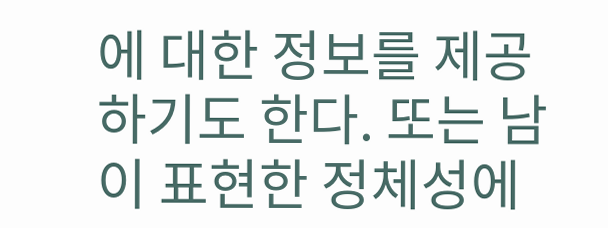에 대한 정보를 제공하기도 한다. 또는 남이 표현한 정체성에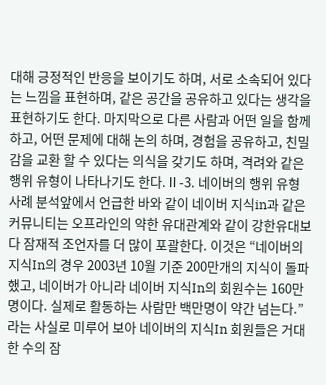대해 긍정적인 반응을 보이기도 하며, 서로 소속되어 있다는 느낌을 표현하며, 같은 공간을 공유하고 있다는 생각을 표현하기도 한다. 마지막으로 다른 사람과 어떤 일을 함께하고, 어떤 문제에 대해 논의 하며, 경험을 공유하고, 친밀감을 교환 할 수 있다는 의식을 갖기도 하며, 격려와 같은 행위 유형이 나타나기도 한다.Ⅱ-3. 네이버의 행위 유형 사례 분석앞에서 언급한 바와 같이 네이버 지식in과 같은 커뮤니티는 오프라인의 약한 유대관계와 같이 강한유대보다 잠재적 조언자를 더 많이 포괄한다. 이것은 “네이버의 지식In의 경우 2003년 10월 기준 200만개의 지식이 돌파 했고, 네이버가 아니라 네이버 지식In의 회원수는 160만명이다. 실제로 활동하는 사람만 백만명이 약간 넘는다.”라는 사실로 미루어 보아 네이버의 지식In 회원들은 거대한 수의 잠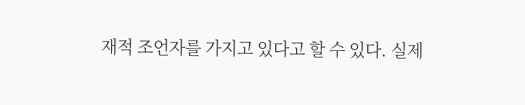재적 조언자를 가지고 있다고 할 수 있다. 실제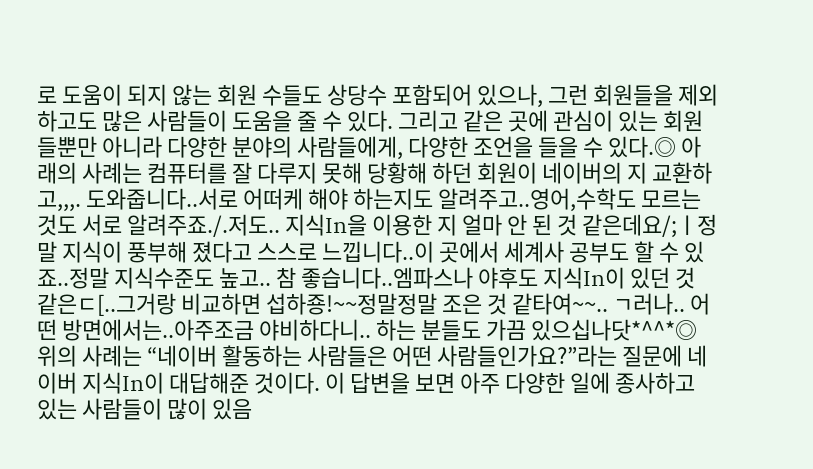로 도움이 되지 않는 회원 수들도 상당수 포함되어 있으나, 그런 회원들을 제외하고도 많은 사람들이 도움을 줄 수 있다. 그리고 같은 곳에 관심이 있는 회원들뿐만 아니라 다양한 분야의 사람들에게, 다양한 조언을 들을 수 있다.◎ 아래의 사례는 컴퓨터를 잘 다루지 못해 당황해 하던 회원이 네이버의 지 교환하고,,,. 도와줍니다..서로 어떠케 해야 하는지도 알려주고..영어,수학도 모르는 것도 서로 알려주죠./.저도.. 지식In을 이용한 지 얼마 안 된 것 같은데요/;ㅣ정말 지식이 풍부해 졌다고 스스로 느낍니다..이 곳에서 세계사 공부도 할 수 있죠..정말 지식수준도 높고.. 참 좋습니다..엠파스나 야후도 지식In이 있던 것 같은ㄷ[..그거랑 비교하면 섭하죵!~~정말정말 조은 것 같타여~~.. ㄱ러나.. 어떤 방면에서는..아주조금 야비하다니.. 하는 분들도 가끔 있으십나닷*^^*◎ 위의 사례는 “네이버 활동하는 사람들은 어떤 사람들인가요?”라는 질문에 네이버 지식In이 대답해준 것이다. 이 답변을 보면 아주 다양한 일에 종사하고 있는 사람들이 많이 있음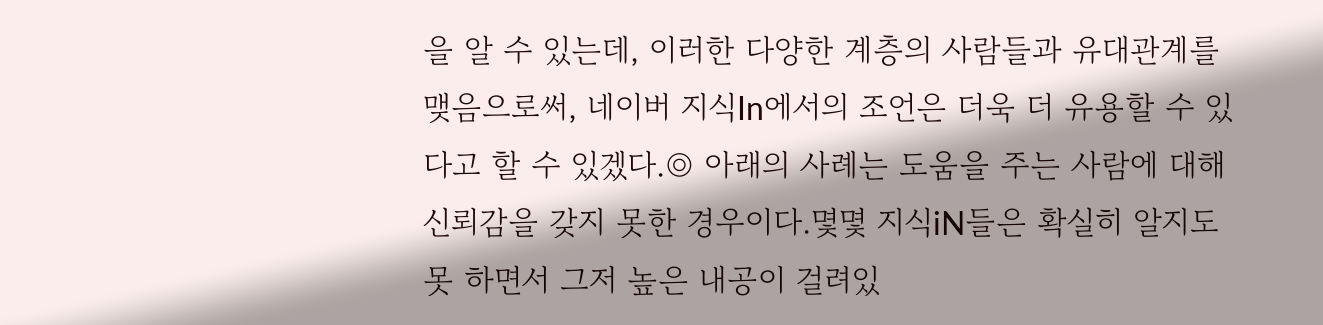을 알 수 있는데, 이러한 다양한 계층의 사람들과 유대관계를 맺음으로써, 네이버 지식In에서의 조언은 더욱 더 유용할 수 있다고 할 수 있겠다.◎ 아래의 사례는 도움을 주는 사람에 대해 신뢰감을 갖지 못한 경우이다.몇몇 지식iN들은 확실히 알지도 못 하면서 그저 높은 내공이 걸려있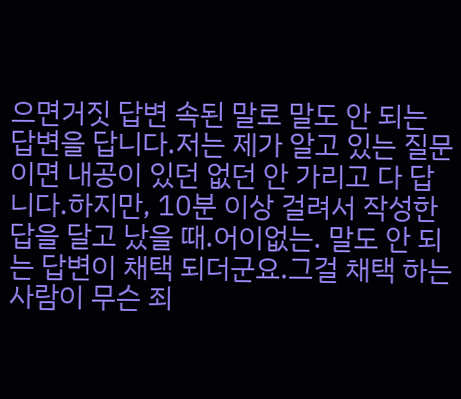으면거짓 답변 속된 말로 말도 안 되는 답변을 답니다.저는 제가 알고 있는 질문이면 내공이 있던 없던 안 가리고 다 답니다.하지만, 10분 이상 걸려서 작성한 답을 달고 났을 때.어이없는. 말도 안 되는 답변이 채택 되더군요.그걸 채택 하는 사람이 무슨 죄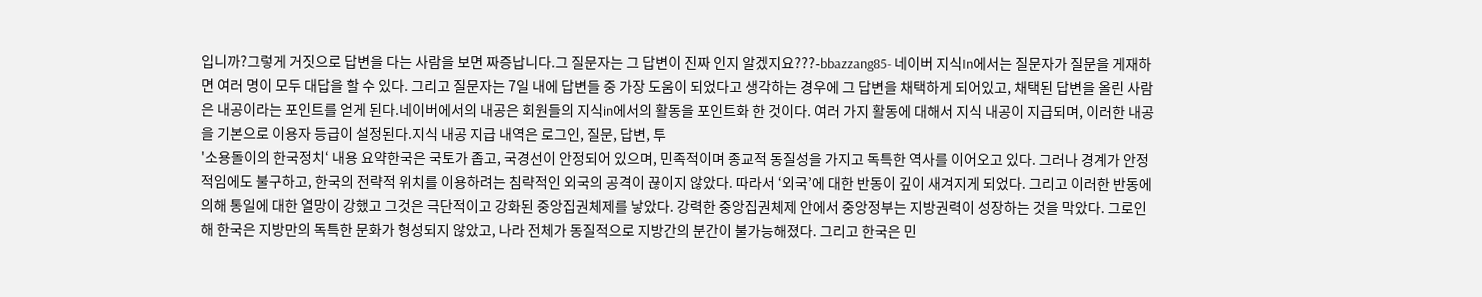입니까?그렇게 거짓으로 답변을 다는 사람을 보면 짜증납니다.그 질문자는 그 답변이 진짜 인지 알겠지요???-bbazzang85- 네이버 지식In에서는 질문자가 질문을 게재하면 여러 명이 모두 대답을 할 수 있다. 그리고 질문자는 7일 내에 답변들 중 가장 도움이 되었다고 생각하는 경우에 그 답변을 채택하게 되어있고, 채택된 답변을 올린 사람은 내공이라는 포인트를 얻게 된다.네이버에서의 내공은 회원들의 지식in에서의 활동을 포인트화 한 것이다. 여러 가지 활동에 대해서 지식 내공이 지급되며, 이러한 내공을 기본으로 이용자 등급이 설정된다.지식 내공 지급 내역은 로그인, 질문, 답변, 투
'소용돌이의 한국정치‘ 내용 요약한국은 국토가 좁고, 국경선이 안정되어 있으며, 민족적이며 종교적 동질성을 가지고 독특한 역사를 이어오고 있다. 그러나 경계가 안정적임에도 불구하고, 한국의 전략적 위치를 이용하려는 침략적인 외국의 공격이 끊이지 않았다. 따라서 ‘외국’에 대한 반동이 깊이 새겨지게 되었다. 그리고 이러한 반동에 의해 통일에 대한 열망이 강했고 그것은 극단적이고 강화된 중앙집권체제를 낳았다. 강력한 중앙집권체제 안에서 중앙정부는 지방권력이 성장하는 것을 막았다. 그로인해 한국은 지방만의 독특한 문화가 형성되지 않았고, 나라 전체가 동질적으로 지방간의 분간이 불가능해졌다. 그리고 한국은 민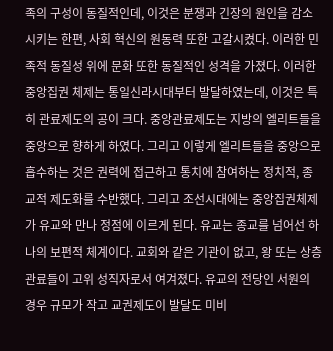족의 구성이 동질적인데, 이것은 분쟁과 긴장의 원인을 감소시키는 한편, 사회 혁신의 원동력 또한 고갈시켰다. 이러한 민족적 동질성 위에 문화 또한 동질적인 성격을 가졌다. 이러한 중앙집권 체제는 통일신라시대부터 발달하였는데, 이것은 특히 관료제도의 공이 크다. 중앙관료제도는 지방의 엘리트들을 중앙으로 향하게 하였다. 그리고 이렇게 엘리트들을 중앙으로 흡수하는 것은 권력에 접근하고 통치에 참여하는 정치적, 종교적 제도화를 수반했다. 그리고 조선시대에는 중앙집권체제가 유교와 만나 정점에 이르게 된다. 유교는 종교를 넘어선 하나의 보편적 체계이다. 교회와 같은 기관이 없고, 왕 또는 상층 관료들이 고위 성직자로서 여겨졌다. 유교의 전당인 서원의 경우 규모가 작고 교권제도이 발달도 미비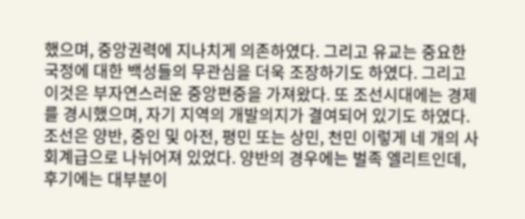했으며, 중앙권력에 지나치게 의존하였다. 그리고 유교는 중요한 국정에 대한 백성들의 무관심을 더욱 조장하기도 하였다. 그리고 이것은 부자연스러운 중앙편중을 가져왔다. 또 조선시대에는 경제를 경시했으며, 자기 지역의 개발의지가 결여되어 있기도 하였다.조선은 양반, 중인 및 아전, 평민 또는 상민, 천민 이렇게 네 개의 사회계급으로 나뉘어져 있었다. 양반의 경우에는 벌족 엘리트인데, 후기에는 대부분이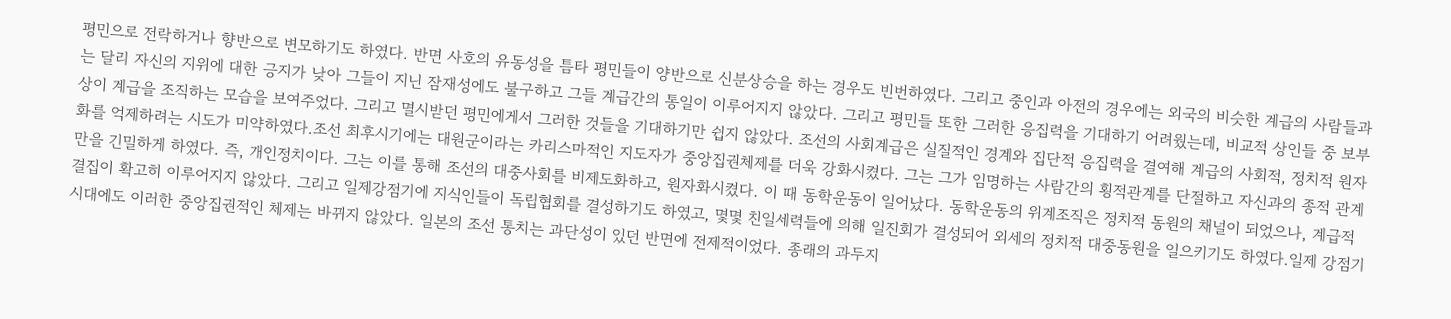평민으로 전락하거나 향반으로 변모하기도 하였다. 반면 사호의 유동성을 틈타 평민들이 양반으로 신분상승을 하는 경우도 빈번하였다. 그리고 중인과 아전의 경우에는 외국의 비슷한 계급의 사람들과는 달리 자신의 지위에 대한 긍지가 낮아 그들이 지닌 잠재성에도 불구하고 그들 계급간의 통일이 이루어지지 않았다. 그리고 평민들 또한 그러한 응집력을 기대하기 어려웠는데, 비교적 상인들 중 보부상이 계급을 조직하는 모습을 보여주었다. 그리고 멸시받던 평민에게서 그러한 것들을 기대하기만 쉽지 않았다. 조선의 사회계급은 실질적인 경계와 집단적 응집력을 결여해 계급의 사회적, 정치적 원자화를 억제하려는 시도가 미약하였다.조선 최후시기에는 대원군이라는 카리스마적인 지도자가 중앙집권체제를 더욱 강화시켰다. 그는 그가 임명하는 사람간의 횡적관계를 단절하고 자신과의 종적 관계만을 긴밀하게 하였다. 즉, 개인정치이다. 그는 이를 통해 조선의 대중사회를 비제도화하고, 원자화시켰다. 이 때 동학운동이 일어났다. 동학운동의 위계조직은 정치적 동원의 채널이 되었으나, 계급적 결집이 확고히 이루어지지 않았다. 그리고 일제강점기에 지식인들이 독립협회를 결성하기도 하였고, 몇몇 친일세력들에 의해 일진회가 결성되어 외세의 정치적 대중동원을 일으키기도 하였다.일제 강점기 시대에도 이러한 중앙집권적인 체제는 바뀌지 않았다. 일본의 조선 통치는 과단성이 있던 반면에 전제적이었다. 종래의 과두지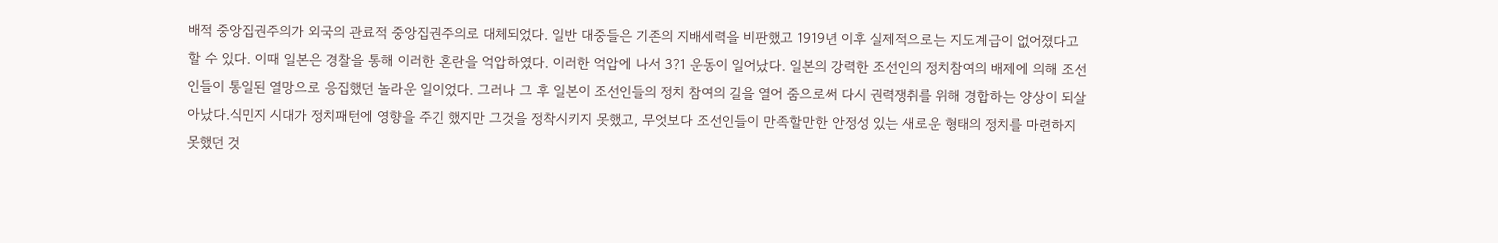배적 중앙집권주의가 외국의 관료적 중앙집권주의로 대체되었다. 일반 대중들은 기존의 지배세력을 비판했고 1919년 이후 실제적으로는 지도계급이 없어졌다고 할 수 있다. 이때 일본은 경찰을 통해 이러한 혼란을 억압하였다. 이러한 억압에 나서 3?1 운동이 일어났다. 일본의 강력한 조선인의 정치참여의 배제에 의해 조선인들이 통일된 열망으로 응집했던 놀라운 일이었다. 그러나 그 후 일본이 조선인들의 정치 참여의 길을 열어 줌으로써 다시 권력쟁취를 위해 경합하는 양상이 되살아났다.식민지 시대가 정치패턴에 영향을 주긴 했지만 그것을 정착시키지 못했고, 무엇보다 조선인들이 만족할만한 안정성 있는 새로운 형태의 정치를 마련하지 못했던 것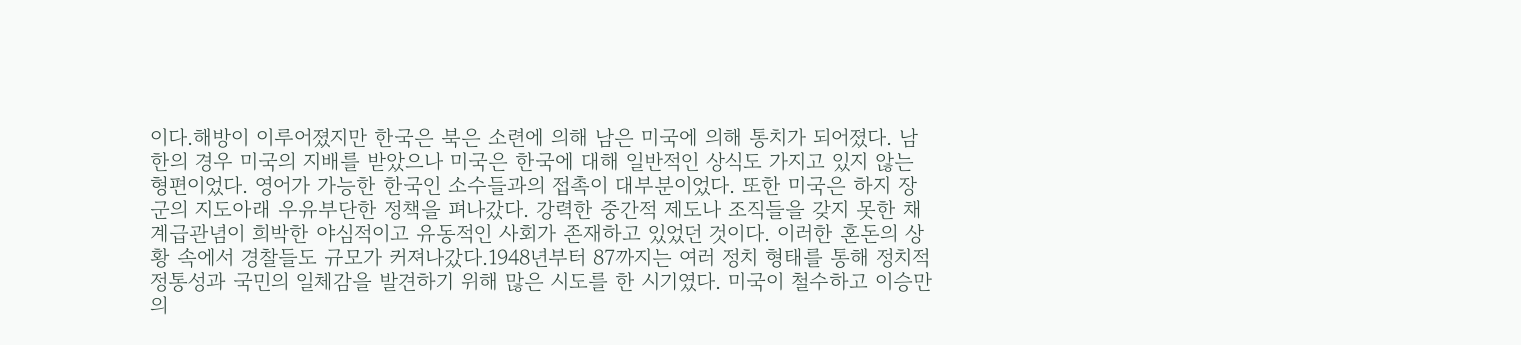이다.해방이 이루어졌지만 한국은 북은 소련에 의해 남은 미국에 의해 통치가 되어졌다. 남한의 경우 미국의 지배를 받았으나 미국은 한국에 대해 일반적인 상식도 가지고 있지 않는 형편이었다. 영어가 가능한 한국인 소수들과의 접촉이 대부분이었다. 또한 미국은 하지 장군의 지도아래 우유부단한 정책을 펴나갔다. 강력한 중간적 제도나 조직들을 갖지 못한 채 계급관념이 희박한 야심적이고 유동적인 사회가 존재하고 있었던 것이다. 이러한 혼돈의 상황 속에서 경찰들도 규모가 커져나갔다.1948년부터 87까지는 여러 정치 형태를 통해 정치적 정통성과 국민의 일체감을 발견하기 위해 많은 시도를 한 시기였다. 미국이 철수하고 이승만의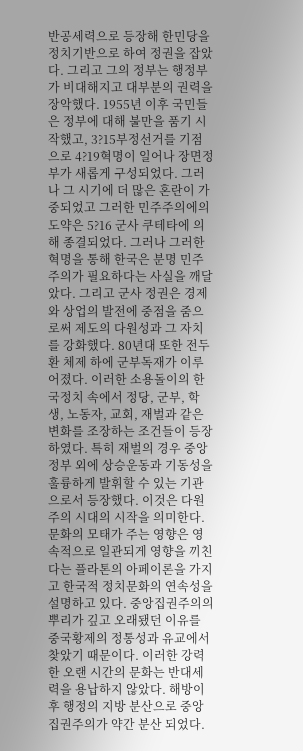반공세력으로 등장해 한민당을 정치기반으로 하여 정권을 잡았다. 그리고 그의 정부는 행정부가 비대해지고 대부분의 권력을 장악했다. 1955년 이후 국민들은 정부에 대해 불만을 품기 시작했고, 3?15부정선거를 기점으로 4?19혁명이 일어나 장면정부가 새롭게 구성되었다. 그러나 그 시기에 더 많은 혼란이 가중되었고 그러한 민주주의에의 도약은 5?16 군사 쿠테타에 의해 종결되었다. 그러나 그러한 혁명을 통해 한국은 분명 민주주의가 필요하다는 사실을 깨달았다. 그리고 군사 정권은 경제와 상업의 발전에 중점을 줌으로써 제도의 다원성과 그 자치를 강화했다. 80년대 또한 전두환 체제 하에 군부독재가 이루어졌다. 이러한 소용돌이의 한국정치 속에서 정당, 군부, 학생, 노동자, 교회, 재벌과 같은 변화를 조장하는 조건들이 등장하였다. 특히 재벌의 경우 중앙정부 외에 상승운동과 기동성을 훌륭하게 발휘할 수 있는 기관으로서 등장했다. 이것은 다원주의 시대의 시작을 의미한다.문화의 모태가 주는 영향은 영속적으로 일관되게 영향을 끼친다는 플라톤의 아페이론을 가지고 한국적 정치문화의 연속성을 설명하고 있다. 중앙집권주의의 뿌리가 깊고 오래됐던 이유를 중국황제의 정통성과 유교에서 찾았기 때문이다. 이러한 강력한 오랜 시간의 문화는 반대세력을 용납하지 않았다. 해방이후 행정의 지방 분산으로 중앙집권주의가 약간 분산 되었다.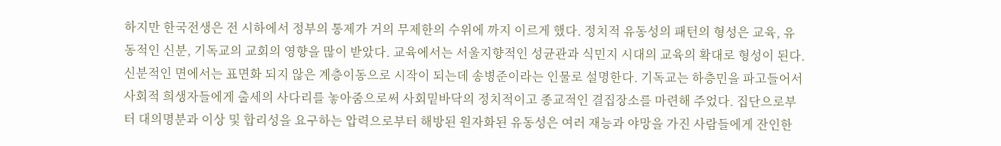하지만 한국전생은 전 시하에서 정부의 통제가 거의 무제한의 수위에 까지 이르게 했다. 정치적 유동성의 패턴의 형성은 교육, 유동적인 신분, 기독교의 교회의 영향을 많이 받았다. 교육에서는 서울지향적인 성균관과 식민지 시대의 교육의 확대로 형성이 된다. 신분적인 면에서는 표면화 되지 않은 계층이동으로 시작이 되는데 송병준이라는 인물로 설명한다. 기독교는 하층민을 파고들어서 사회적 희생자들에게 출세의 사다리를 놓아줌으로써 사회밑바닥의 정치적이고 종교적인 결집장소를 마련해 주었다. 집단으로부터 대의명분과 이상 및 합리성을 요구하는 압력으로부터 해방된 원자화된 유동성은 여러 재능과 야망을 가진 사람들에게 잔인한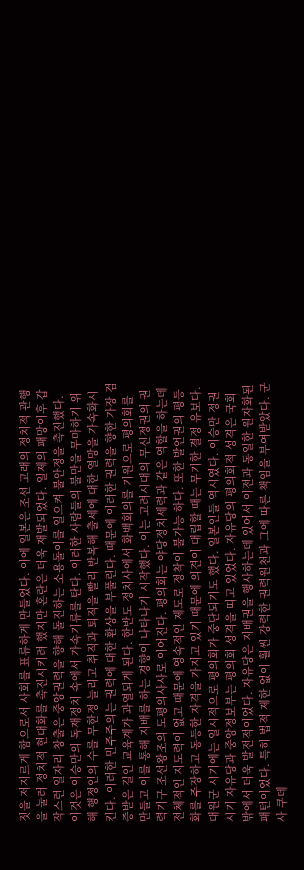짓을 저지르게 함으로서 사회를 표류하게 만들었다. 이에 일본은 조선 고래의 정치적 관행을 눌러 정치적 현대화를 촉진시키려 했지만 혼란은 더욱 재발되었다. 일제의 패망이후 갑작스런 일자리 창출은 중앙권력을 향해 돌진하는 소용돌이를 일으켜 불안정을 촉진했다. 이것은 이승만의 독재정치 속에서 가속기류를 탄다. 이러한 사람들의 불만을 무마하기 위해 행정인의 수를 무한정 늘리고 취직과 퇴직을 빨리 반복해 출세에 대한 열망을 가속화시킨다. 이러한 민주주의는 권력에 대한 환상을 부풀린다. 때문에 이러한 권력을 향한 가장 검증받은 길인 교육계가 과열되게 된다. 한반도 정치사에서 화백회의를 기원으로 평의회를 만들고 이를 통해 지배를 하는 경향이 나타나기 시작했다. 이는 고려시대의 무신정권의 권력기구 조선왕조의 도평의사사로 이어진다. 평의회는 야당정치세력과 같은 역할을 하는데 전체적인 지도력이 없고 때문에 영속적인 제도로 정착이 불가능 하다. 또한 발언권의 평등화를 주장하고 동등한 자격을 가지고 있기 때문에 의견이 대립할 때는 무기한 결정 유보다. 대원군 시기에는 일시적으로 평의회가 중단되기도 했다. 일본인들 역시였다. 이승만 정권시기 자유당과 중앙정보부는 평의회 성격을 띠고 있었다. 자유당의 평의회적 성격은 국회 밖에서 더욱 발전적이었다. 자유당은 지배권을 행사하는데 있어서 이전과 동일한 원자화된 패턴이었다. 특히 법적 제한 없이 훨씬 강력한 권력원천과 그에 따른 책임을 부여받았다. 군사 쿠데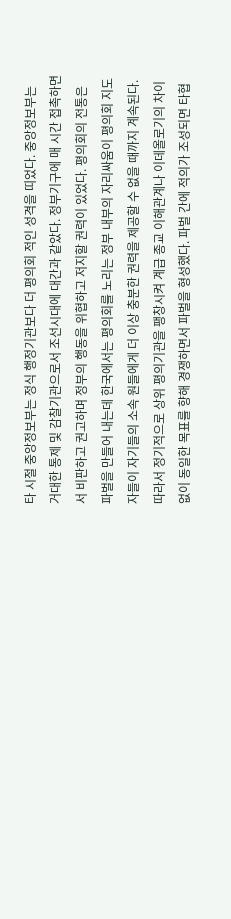타 시절 중앙정보부는 정식 행정기관보다 더 평의회 적인 성격을 띠었다. 중앙정보부는 거대한 통제 및 감찰기관으로서 조선시대에 대간과 같았다. 정부기구에 매 시간 접촉하면서 비판하고 권고하며 정부의 행동을 위협하고 저지할 권력이 있었다. 평의회의 전통은 파벌을 만들어 내는데 한국에서는 평의회를 노리는 정부 내부의 자리싸움이 평의회 지도자들이 자기들의 소속 원들에게 더 이상 충분한 권력을 제공할 수 없을 때까지 계속된다. 따라서 정기적으로 상위 평의기관을 팽창시켜 계급 종교 이해관계나 이데올로기의 차이 없이 동일한 목표를 향해 경쟁하면서 파벌을 형성했다. 파벌 간에 적의가 조성되면 타협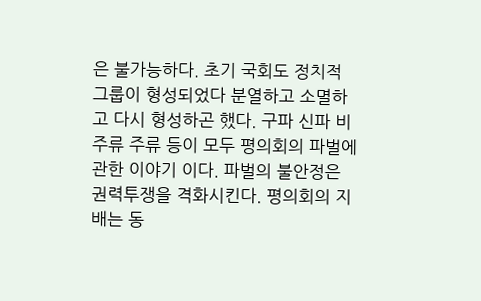은 불가능하다. 초기 국회도 정치적 그룹이 형성되었다 분열하고 소멸하고 다시 형성하곤 했다. 구파 신파 비주류 주류 등이 모두 평의회의 파벌에 관한 이야기 이다. 파벌의 불안정은 권력투쟁을 격화시킨다. 평의회의 지배는 동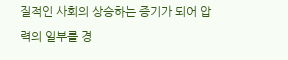질적인 사회의 상승하는 증기가 되어 압력의 일부를 경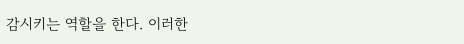감시키는 역할을 한다. 이러한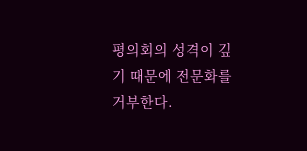평의회의 성격이 깊기 때문에 전문화를 거부한다.